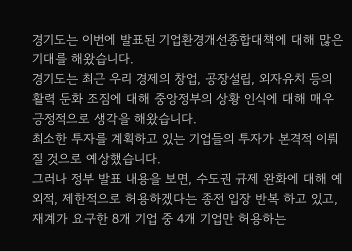경기도는 이번에 발표된 기업환경개선종합대책에 대해 많은 기대를 해왔습니다.
경기도는 최근 우리 경제의 창업, 공장설립, 외자유치 등의 활력 둔화 조짐에 대해 중앙정부의 상황 인식에 대해 매우 긍정적으로 생각을 해왔습니다.
최소한 투자를 계획하고 있는 기업들의 투자가 본격적 이뤄질 것으로 예상했습니다.
그러나 정부 발표 내용을 보면, 수도권 규제 완화에 대해 예외적, 제한적으로 허용하겠다는 종전 입장 반복 하고 있고, 재계가 요구한 8개 기업 중 4개 기업만 허용하는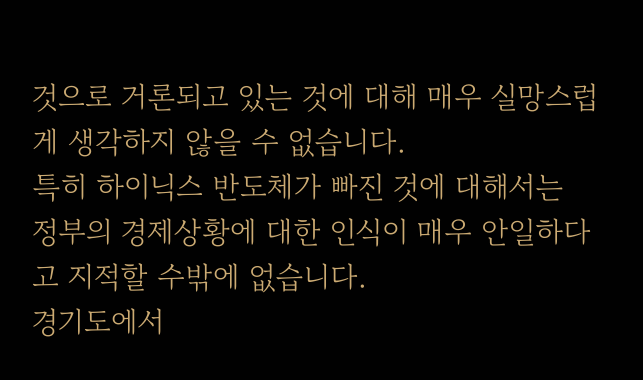것으로 거론되고 있는 것에 대해 매우 실망스럽게 생각하지 않을 수 없습니다.
특히 하이닉스 반도체가 빠진 것에 대해서는 정부의 경제상황에 대한 인식이 매우 안일하다고 지적할 수밖에 없습니다.
경기도에서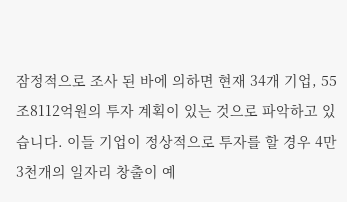잠정적으로 조사 된 바에 의하면 현재 34개 기업, 55조8112억원의 투자 계획이 있는 것으로 파악하고 있습니다. 이들 기업이 정상적으로 투자를 할 경우 4만3천개의 일자리 창출이 예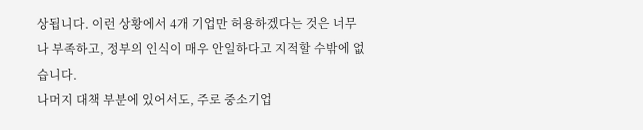상됩니다. 이런 상황에서 4개 기업만 허용하겠다는 것은 너무나 부족하고, 정부의 인식이 매우 안일하다고 지적할 수밖에 없습니다.
나머지 대책 부분에 있어서도, 주로 중소기업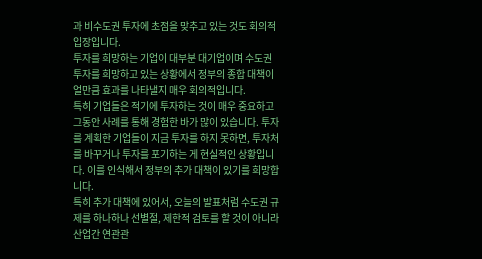과 비수도권 투자에 초점을 맞추고 있는 것도 회의적 입장입니다.
투자를 희망하는 기업이 대부분 대기업이며 수도권 투자를 희망하고 있는 상황에서 정부의 종합 대책이 얼만큼 효과를 나타낼지 매우 회의적입니다.
특히 기업들은 적기에 투자하는 것이 매우 중요하고 그동안 사례를 통해 경험한 바가 많이 있습니다. 투자를 계획한 기업들이 지금 투자를 하지 못하면, 투자처를 바꾸거나 투자를 포기하는 게 현실적인 상황입니다. 이를 인식해서 정부의 추가 대책이 있기를 희망합니다.
특히 추가 대책에 있어서, 오늘의 발표처럼 수도권 규제를 하나하나 선별절, 제한적 검토를 할 것이 아니라 산업간 연관관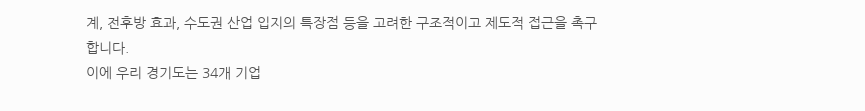계, 전후방 효과, 수도권 산업 입지의 특장점 등을 고려한 구조적이고 제도적 접근을 촉구합니다.
이에 우리 경기도는 34개 기업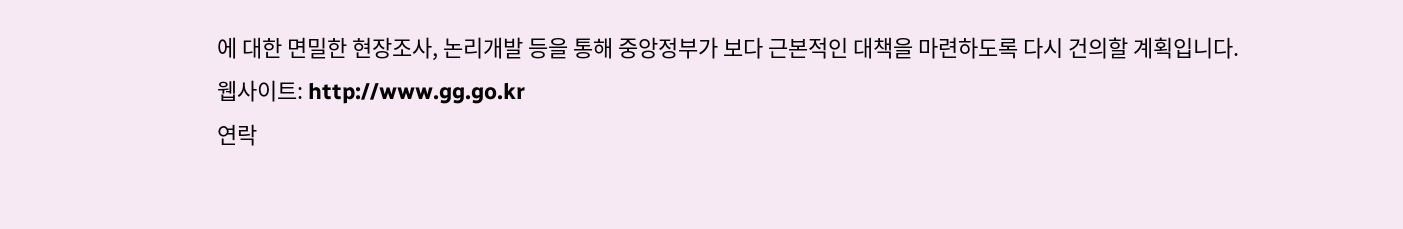에 대한 면밀한 현장조사, 논리개발 등을 통해 중앙정부가 보다 근본적인 대책을 마련하도록 다시 건의할 계획입니다.
웹사이트: http://www.gg.go.kr
연락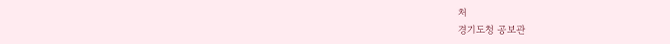처
경기도청 공보관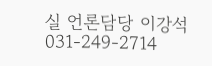실 언론담당 이강석 031-249-2714